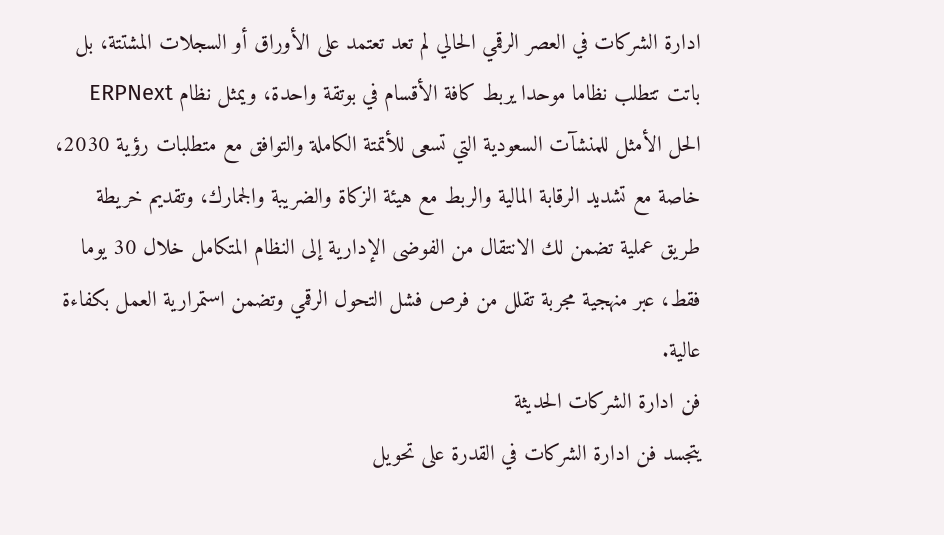ادارة الشركات في العصر الرقمي الحالي لم تعد تعتمد على الأوراق أو السجلات المشتتة، بل باتت تتطلب نظاما موحدا يربط كافة الأقسام في بوتقة واحدة، ويمثل نظام ERPNext الحل الأمثل للمنشآت السعودية التي تسعى للأتمتة الكاملة والتوافق مع متطلبات رؤية 2030، خاصة مع تشديد الرقابة المالية والربط مع هيئة الزكاة والضريبة والجمارك، وتقديم خريطة طريق عملية تضمن لك الانتقال من الفوضى الإدارية إلى النظام المتكامل خلال 30 يوما فقط، عبر منهجية مجربة تقلل من فرص فشل التحول الرقمي وتضمن استمرارية العمل بكفاءة عالية.
فن ادارة الشركات الحديثة
يتجسد فن ادارة الشركات في القدرة على تحويل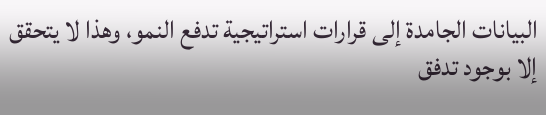البيانات الجامدة إلى قرارات استراتيجية تدفع النمو، وهذا لا يتحقق إلا بوجود تدفق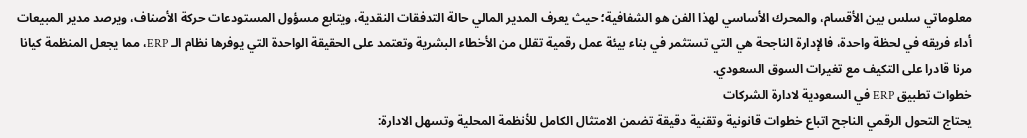معلوماتي سلس بين الأقسام، والمحرك الأساسي لهذا الفن هو الشفافية؛ حيث يعرف المدير المالي حالة التدفقات النقدية، ويتابع مسؤول المستودعات حركة الأصناف، ويرصد مدير المبيعات أداء فريقه في لحظة واحدة، فالإدارة الناجحة هي التي تستثمر في بناء بيئة عمل رقمية تقلل من الأخطاء البشرية وتعتمد على الحقيقة الواحدة التي يوفرها نظام الـ ERP، مما يجعل المنظمة كيانا مرنا قادرا على التكيف مع تغيرات السوق السعودي.
خطوات تطبيق ERP في السعودية لادارة الشركات
يحتاج التحول الرقمي الناجح اتباع خطوات قانونية وتقنية دقيقة تضمن الامتثال الكامل للأنظمة المحلية وتسهل الادارة: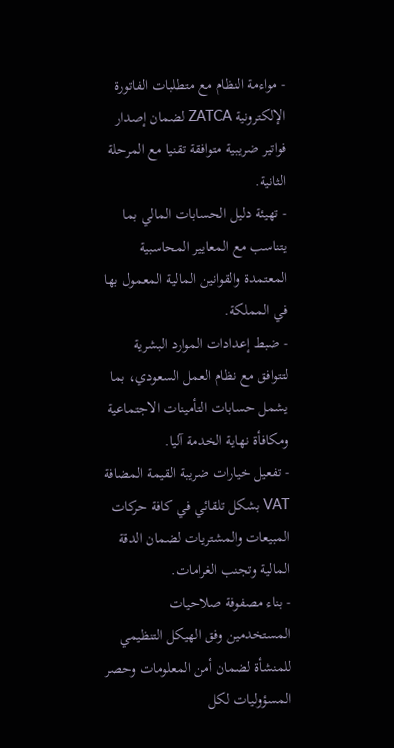- مواءمة النظام مع متطلبات الفاتورة الإلكترونية ZATCA لضمان إصدار فواتير ضريبية متوافقة تقنيا مع المرحلة الثانية.
- تهيئة دليل الحسابات المالي بما يتناسب مع المعايير المحاسبية المعتمدة والقوانين المالية المعمول بها في المملكة.
- ضبط إعدادات الموارد البشرية لتتوافق مع نظام العمل السعودي، بما يشمل حسابات التأمينات الاجتماعية ومكافأة نهاية الخدمة آليا.
- تفعيل خيارات ضريبة القيمة المضافة VAT بشكل تلقائي في كافة حركات المبيعات والمشتريات لضمان الدقة المالية وتجنب الغرامات.
- بناء مصفوفة صلاحيات المستخدمين وفق الهيكل التنظيمي للمنشأة لضمان أمن المعلومات وحصر المسؤوليات لكل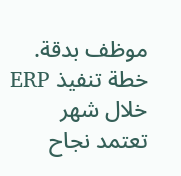موظف بدقة.
خطة تنفيذ ERP خلال شهر
تعتمد نجاح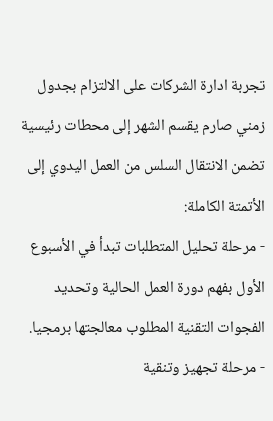تجربة ادارة الشركات على الالتزام بجدول زمني صارم يقسم الشهر إلى محطات رئيسية تضمن الانتقال السلس من العمل اليدوي إلى الأتمتة الكاملة:
- مرحلة تحليل المتطلبات تبدأ في الأسبوع الأول بفهم دورة العمل الحالية وتحديد الفجوات التقنية المطلوب معالجتها برمجيا.
- مرحلة تجهيز وتنقية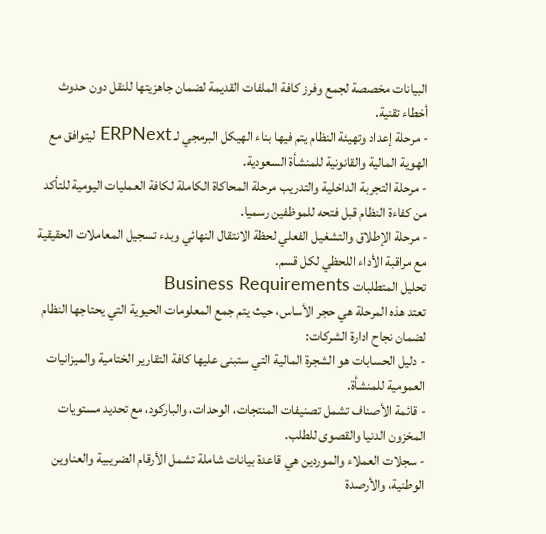البيانات مخصصة لجمع وفرز كافة الملفات القديمة لضمان جاهزيتها للنقل دون حدوث أخطاء تقنية.
- مرحلة إعداد وتهيئة النظام يتم فيها بناء الهيكل البرمجي لـ ERPNext ليتوافق مع الهوية المالية والقانونية للمنشأة السعودية.
- مرحلة التجربة الداخلية والتدريب مرحلة المحاكاة الكاملة لكافة العمليات اليومية للتأكد من كفاءة النظام قبل فتحه للموظفين رسميا.
- مرحلة الإطلاق والتشغيل الفعلي لحظة الانتقال النهائي وبدء تسجيل المعاملات الحقيقية مع مراقبة الأداء اللحظي لكل قسم.
تحليل المتطلبات Business Requirements
تعتد هذه المرحلة هي حجر الأساس، حيث يتم جمع المعلومات الحيوية التي يحتاجها النظام لضمان نجاح ادارة الشركات:
- دليل الحسابات هو الشجرة المالية التي ستبنى عليها كافة التقارير الختامية والميزانيات العمومية للمنشأة.
- قائمة الأصناف تشمل تصنيفات المنتجات، الوحدات، والباركود، مع تحديد مستويات المخزون الدنيا والقصوى للطلب.
- سجلات العملاء والموردين هي قاعدة بيانات شاملة تشمل الأرقام الضريبية والعناوين الوطنية، والأرصدة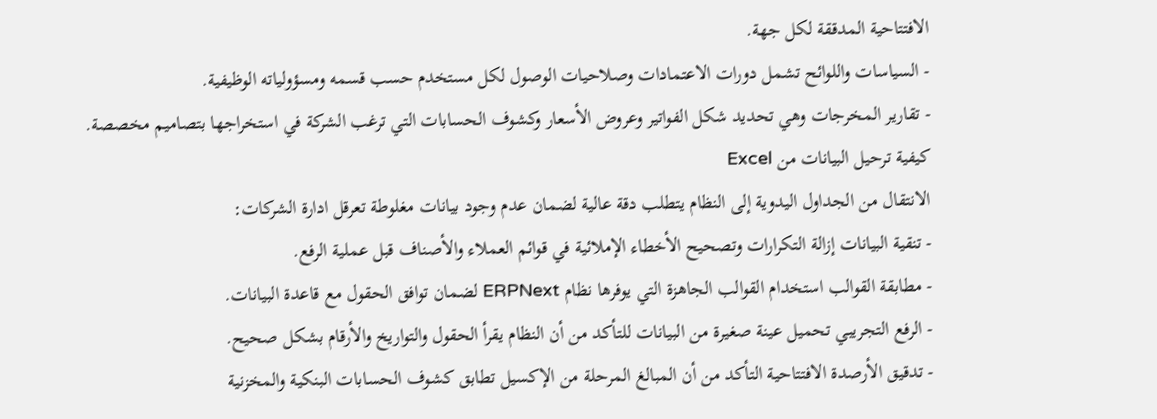الافتتاحية المدققة لكل جهة.
- السياسات واللوائح تشمل دورات الاعتمادات وصلاحيات الوصول لكل مستخدم حسب قسمه ومسؤولياته الوظيفية.
- تقارير المخرجات وهي تحديد شكل الفواتير وعروض الأسعار وكشوف الحسابات التي ترغب الشركة في استخراجها بتصاميم مخصصة.
كيفية ترحيل البيانات من Excel
الانتقال من الجداول اليدوية إلى النظام يتطلب دقة عالية لضمان عدم وجود بيانات مغلوطة تعرقل ادارة الشركات:
- تنقية البيانات إزالة التكرارات وتصحيح الأخطاء الإملائية في قوائم العملاء والأصناف قبل عملية الرفع.
- مطابقة القوالب استخدام القوالب الجاهزة التي يوفرها نظام ERPNext لضمان توافق الحقول مع قاعدة البيانات.
- الرفع التجريبي تحميل عينة صغيرة من البيانات للتأكد من أن النظام يقرأ الحقول والتواريخ والأرقام بشكل صحيح.
- تدقيق الأرصدة الافتتاحية التأكد من أن المبالغ المرحلة من الإكسيل تطابق كشوف الحسابات البنكية والمخزنية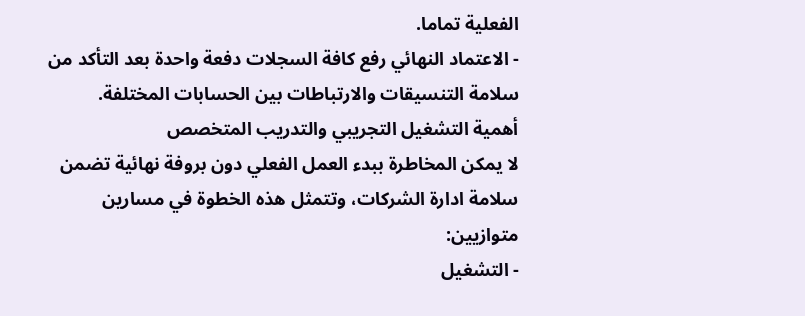الفعلية تماما.
- الاعتماد النهائي رفع كافة السجلات دفعة واحدة بعد التأكد من سلامة التنسيقات والارتباطات بين الحسابات المختلفة.
أهمية التشغيل التجريبي والتدريب المتخصص
لا يمكن المخاطرة ببدء العمل الفعلي دون بروفة نهائية تضمن سلامة ادارة الشركات، وتتمثل هذه الخطوة في مسارين متوازيين:
- التشغيل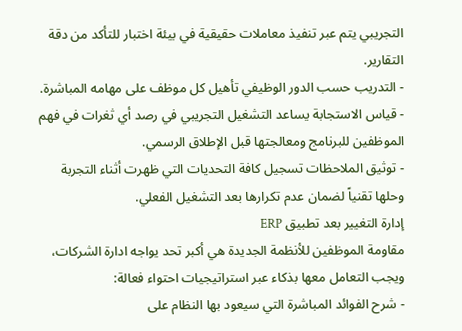التجريبي يتم عبر تنفيذ معاملات حقيقية في بيئة اختبار للتأكد من دقة التقارير.
- التدريب حسب الدور الوظيفي تأهيل كل موظف على مهامه المباشرة.
- قياس الاستجابة يساعد التشغيل التجريبي في رصد أي ثغرات في فهم الموظفين للبرنامج ومعالجتها قبل الإطلاق الرسمي.
- توثيق الملاحظات تسجيل كافة التحديات التي ظهرت أثناء التجربة وحلها تقنياً لضمان عدم تكرارها بعد التشغيل الفعلي.
إدارة التغيير بعد تطبيق ERP
مقاومة الموظفين للأنظمة الجديدة هي أكبر تحد يواجه ادارة الشركات، ويجب التعامل معها بذكاء عبر استراتيجيات احتواء فعالة:
- شرح الفوائد المباشرة التي سيعود بها النظام على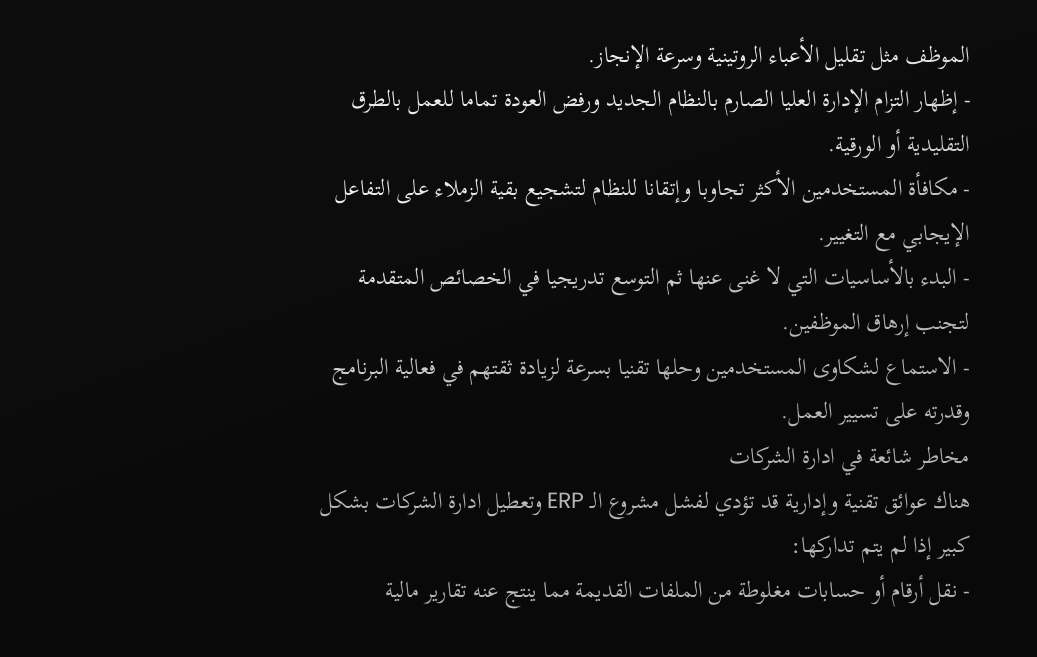الموظف مثل تقليل الأعباء الروتينية وسرعة الإنجاز.
- إظهار التزام الإدارة العليا الصارم بالنظام الجديد ورفض العودة تماما للعمل بالطرق التقليدية أو الورقية.
- مكافأة المستخدمين الأكثر تجاوبا وإتقانا للنظام لتشجيع بقية الزملاء على التفاعل الإيجابي مع التغيير.
- البدء بالأساسيات التي لا غنى عنها ثم التوسع تدريجيا في الخصائص المتقدمة لتجنب إرهاق الموظفين.
- الاستماع لشكاوى المستخدمين وحلها تقنيا بسرعة لزيادة ثقتهم في فعالية البرنامج وقدرته على تسيير العمل.
مخاطر شائعة في ادارة الشركات
هناك عوائق تقنية وإدارية قد تؤدي لفشل مشروع الـ ERP وتعطيل ادارة الشركات بشكل كبير إذا لم يتم تداركها:
- نقل أرقام أو حسابات مغلوطة من الملفات القديمة مما ينتج عنه تقارير مالية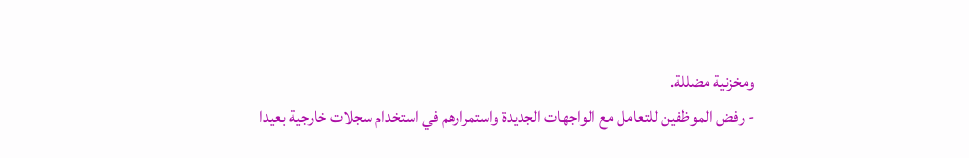ومخزنية مضللة.
- رفض الموظفين للتعامل مع الواجهات الجديدة واستمرارهم في استخدام سجلات خارجية بعيدا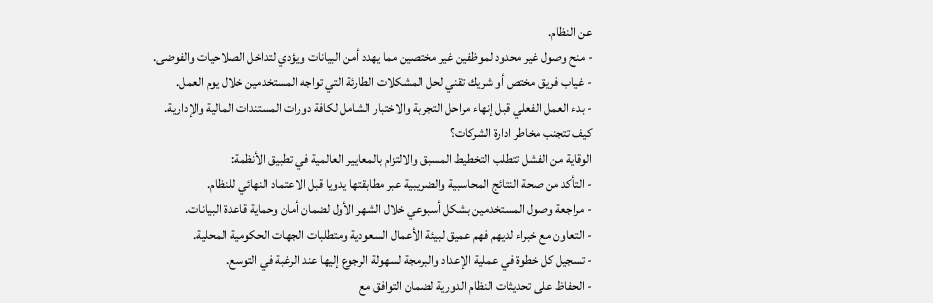عن النظام.
- منح وصول غير محدود لموظفين غير مختصين مما يهدد أمن البيانات ويؤدي لتداخل الصلاحيات والفوضى.
- غياب فريق مختص أو شريك تقني لحل المشكلات الطارئة التي تواجه المستخدمين خلال يوم العمل.
- بدء العمل الفعلي قبل إنهاء مراحل التجربة والاختبار الشامل لكافة دورات المستندات المالية والإدارية.
كيف تتجنب مخاطر ادارة الشركات؟
الوقاية من الفشل تتطلب التخطيط المسبق والالتزام بالمعايير العالمية في تطبيق الأنظمة:
- التأكد من صحة النتائج المحاسبية والضريبية عبر مطابقتها يدويا قبل الاعتماد النهائي للنظام.
- مراجعة وصول المستخدمين بشكل أسبوعي خلال الشهر الأول لضمان أمان وحماية قاعدة البيانات.
- التعاون مع خبراء لديهم فهم عميق لبيئة الأعمال السعودية ومتطلبات الجهات الحكومية المحلية.
- تسجيل كل خطوة في عملية الإعداد والبرمجة لسهولة الرجوع إليها عند الرغبة في التوسع.
- الحفاظ على تحديثات النظام الدورية لضمان التوافق مع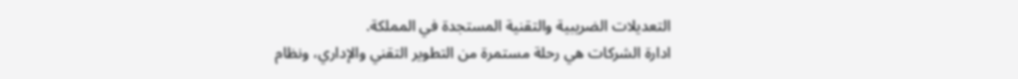التعديلات الضريبية والتقنية المستجدة في المملكة.
ادارة الشركات هي رحلة مستمرة من التطوير التقني والإداري، ونظام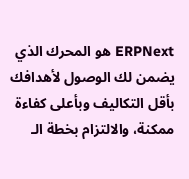ERPNext هو المحرك الذي يضمن لك الوصول لأهدافك بأقل التكاليف وبأعلى كفاءة ممكنة، والالتزام بخطة الـ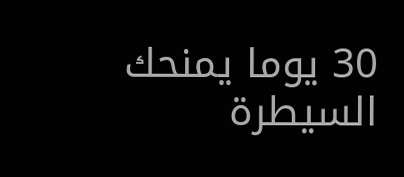30 يوما يمنحك السيطرة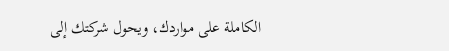الكاملة على مواردك، ويحول شركتك إلى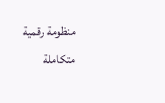منظومة رقمية متكاملة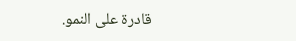قادرة على النمو.